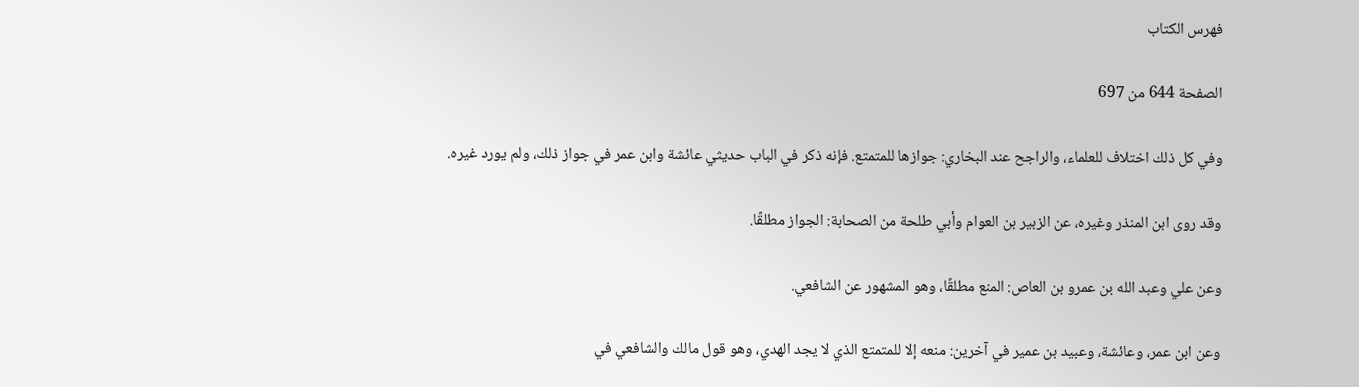فهرس الكتاب

الصفحة 644 من 697

وفي كل ذلك اختلاف للعلماء، والراجح عند البخاري: جوازها للمتمتع. فإنه ذكر في الباب حديثي عائشة وابن عمر في جواز ذلك، ولم يورد غيره.

وقد روى ابن المنذر وغيره، عن الزبير بن العوام وأبي طلحة من الصحابة: الجواز مطلقًا.

وعن علي وعبد الله بن عمرو بن العاص: المنع مطلقًا، وهو المشهور عن الشافعي.

وعن ابن عمر، وعائشة، وعبيد بن عمير في آخرين: منعه إلا للمتمتع الذي لا يجد الهدي، وهو قول مالك والشافعي في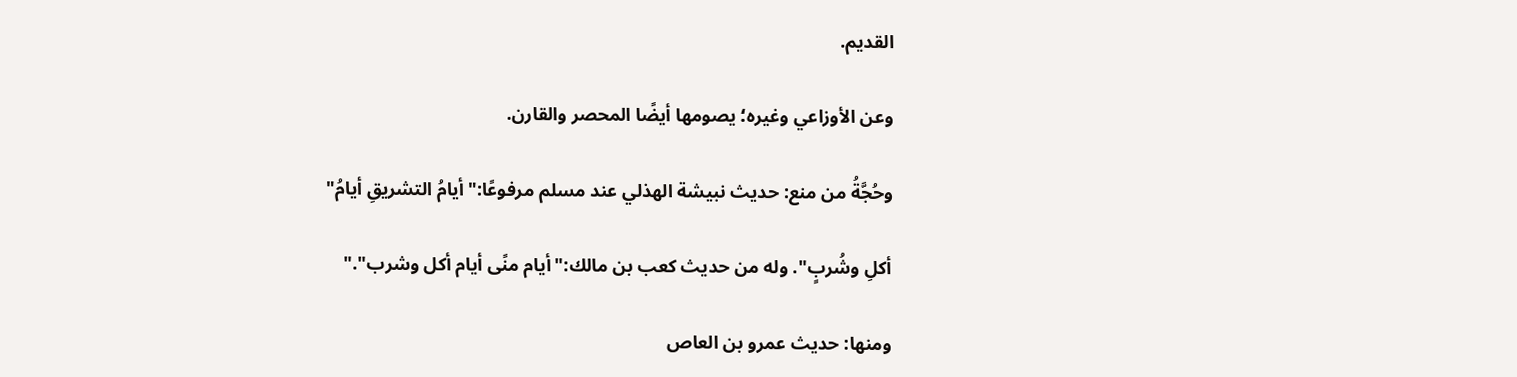القديم.

وعن الأوزاعي وغيره؛ يصومها أيضًا المحصر والقارن.

وحُجَّةُ من منع: حديث نبيشة الهذلي عند مسلم مرفوعًا:"أيامُ التشريقِ أيامُ"

أكلِ وشُربٍ". وله من حديث كعب بن مالك:"أيام منًى أيام أكل وشرب"."

ومنها: حديث عمرو بن العاص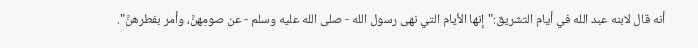أنه قال لابنه عبد الله في أيام التشريق:"إنها الأيام التي نهى رسول الله - صلى الله عليه وسلم - عن صومِهنَّ، وأمر بفطرهنَّ".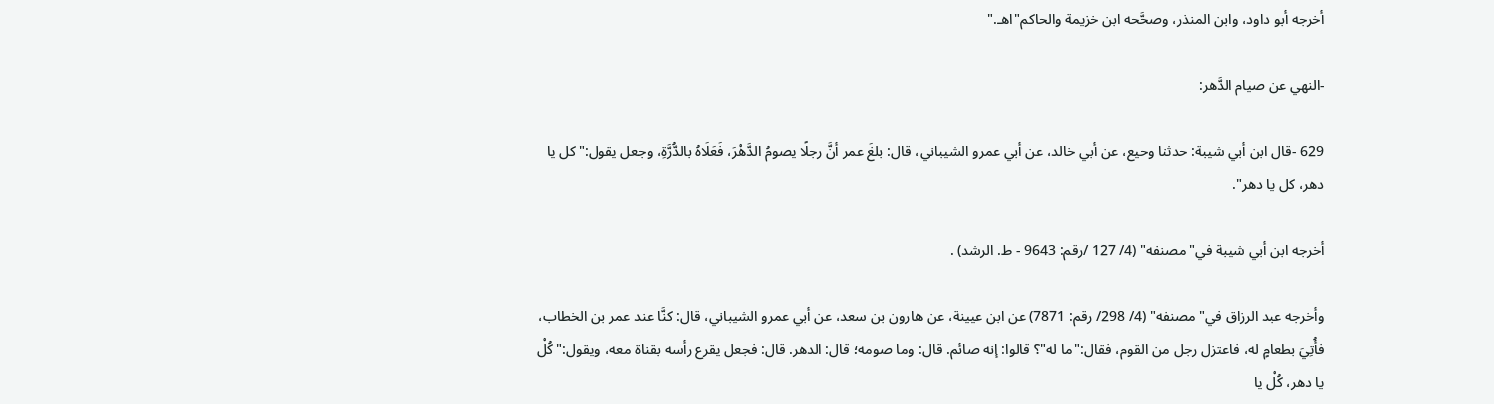أخرجه أبو داود، وابن المنذر، وصحَّحه ابن خزيمة والحاكم"اهـ."

-النهي عن صيام الدَّهر:

629 -قال ابن أبي شيبة: حدثنا وحيع، عن أبي خالد، عن أبي عمرو الشيباني، قال: بلغَ عمر أنَّ رجلًا يصومُ الدَّهْرَ، فَعَلَاهُ بالدُّرَّةِ، وجعل يقول:"كل يا دهر، كل يا دهر".

أخرجه ابن أبي شيبة في"مصنفه" (4/ 127 /رقم: 9643 - ط. الرشد) .

وأخرجه عبد الرزاق في"مصنفه" (4/ 298/ رقم: 7871) عن ابن عيينة، عن هارون بن سعد، عن أبي عمرو الشيباني، قال: كنَّا عند عمر بن الخطاب، فأُتِيَ بطعامٍ له، فاعتزل رجل من القوم، فقال:"ما له"؟ قالوا: إنه صائم. قال: وما صومه؛ قال: الدهر. قال: فجعل يقرع رأسه بقناة معه، ويقول:"كُلْ يا دهر، كُلْ يا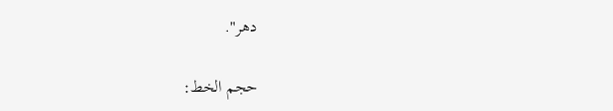دهر".

حجم الخط: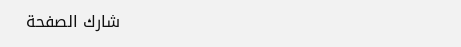شارك الصفحة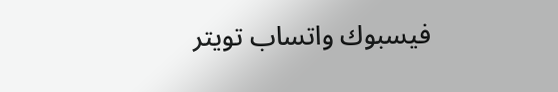فيسبوك واتساب تويتر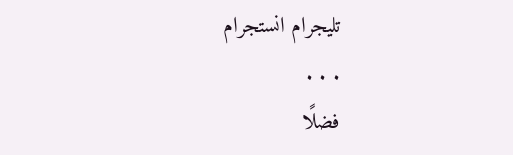تليجرام انستجرام
. . .
فضلًا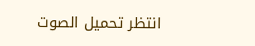انتظر تحميل الصوت